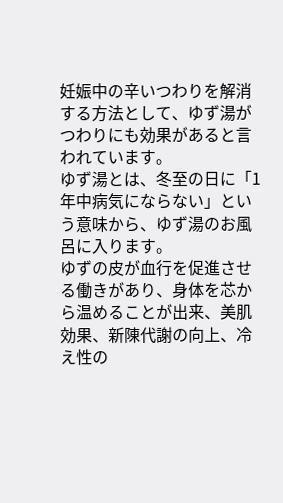妊娠中の辛いつわりを解消する方法として、ゆず湯がつわりにも効果があると言われています。
ゆず湯とは、冬至の日に「1年中病気にならない」という意味から、ゆず湯のお風呂に入ります。
ゆずの皮が血行を促進させる働きがあり、身体を芯から温めることが出来、美肌効果、新陳代謝の向上、冷え性の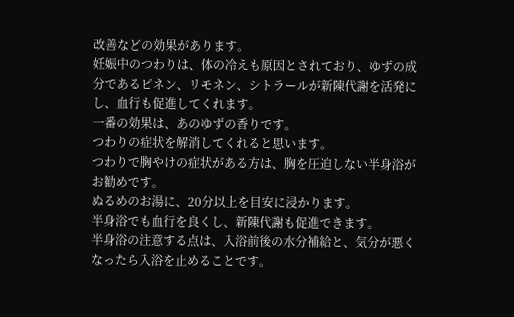改善などの効果があります。
妊娠中のつわりは、体の冷えも原因とされており、ゆずの成分であるピネン、リモネン、シトラールが新陳代謝を活発にし、血行も促進してくれます。
一番の効果は、あのゆずの香りです。
つわりの症状を解消してくれると思います。
つわりで胸やけの症状がある方は、胸を圧迫しない半身浴がお勧めです。
ぬるめのお湯に、20分以上を目安に浸かります。
半身浴でも血行を良くし、新陳代謝も促進できます。
半身浴の注意する点は、入浴前後の水分補給と、気分が悪くなったら入浴を止めることです。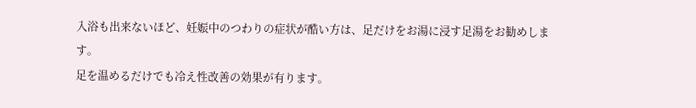入浴も出来ないほど、妊娠中のつわりの症状が酷い方は、足だけをお湯に浸す足湯をお勧めします。
足を温めるだけでも冷え性改善の効果が有ります。